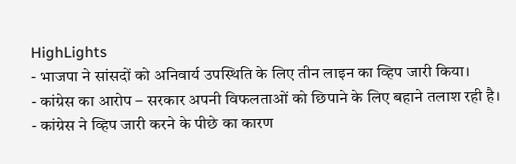HighLights
- भाजपा ने सांसदों को अनिवार्य उपस्थिति के लिए तीन लाइन का व्हिप जारी किया।
- कांग्रेस का आरोप – सरकार अपनी विफलताओं को छिपाने के लिए बहाने तलाश रही है।
- कांग्रेस ने व्हिप जारी करने के पीछे का कारण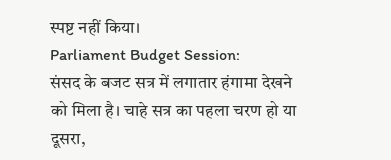स्पष्ट नहीं किया।
Parliament Budget Session:
संसद के बजट सत्र में लगातार हंगामा देखने को मिला है। चाहे सत्र का पहला चरण हो या दूसरा,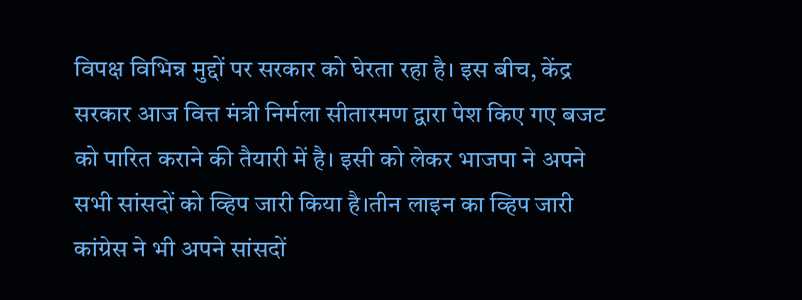विपक्ष विभिन्न मुद्दों पर सरकार को घेरता रहा है। इस बीच, केंद्र सरकार आज वित्त मंत्री निर्मला सीतारमण द्वारा पेश किए गए बजट को पारित कराने की तैयारी में है। इसी को लेकर भाजपा ने अपने सभी सांसदों को व्हिप जारी किया है।तीन लाइन का व्हिप जारी
कांग्रेस ने भी अपने सांसदों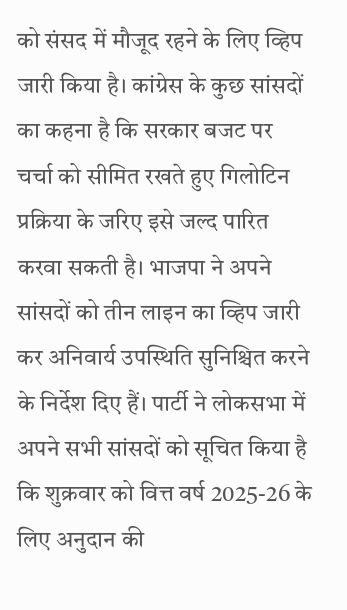को संसद में मौजूद रहने के लिए व्हिप जारी किया है। कांग्रेस के कुछ सांसदों का कहना है कि सरकार बजट पर चर्चा को सीमित रखते हुए गिलोटिन प्रक्रिया के जरिए इसे जल्द पारित करवा सकती है। भाजपा ने अपने सांसदों को तीन लाइन का व्हिप जारी कर अनिवार्य उपस्थिति सुनिश्चित करने के निर्देश दिए हैं। पार्टी ने लोकसभा में अपने सभी सांसदों को सूचित किया है कि शुक्रवार को वित्त वर्ष 2025-26 के लिए अनुदान की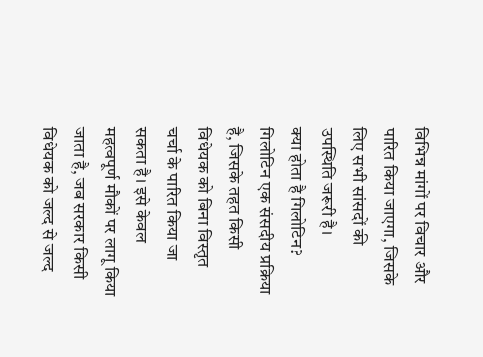विभिन्न मांगों पर विचार और पारित किया जाएगा, जिसके लिए सभी सांसदों की उपस्थिति जरूरी है।
क्या होता है गिलोटिन?
गिलोटिन एक संसदीय प्रक्रिया है, जिसके तहत किसी विधेयक को बिना विस्तृत चर्चा के पारित किया जा सकता है। इसे केवल महत्वपूर्ण मौकों पर लागू किया जाता है, जब सरकार किसी विधेयक को जल्द से जल्द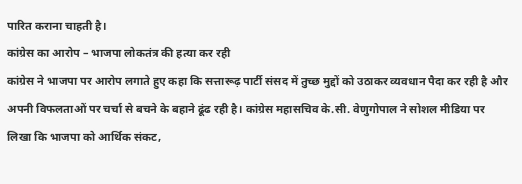पारित कराना चाहती है।
कांग्रेस का आरोप – भाजपा लोकतंत्र की हत्या कर रही
कांग्रेस ने भाजपा पर आरोप लगाते हुए कहा कि सत्तारूढ़ पार्टी संसद में तुच्छ मुद्दों को उठाकर व्यवधान पैदा कर रही है और अपनी विफलताओं पर चर्चा से बचने के बहाने ढूंढ रही है। कांग्रेस महासचिव के.सी. वेणुगोपाल ने सोशल मीडिया पर लिखा कि भाजपा को आर्थिक संकट,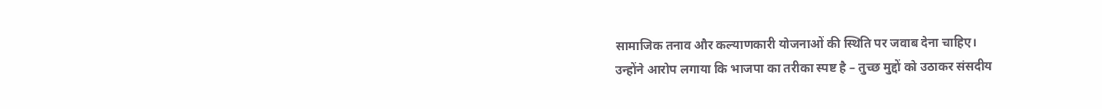सामाजिक तनाव और कल्याणकारी योजनाओं की स्थिति पर जवाब देना चाहिए।
उन्होंने आरोप लगाया कि भाजपा का तरीका स्पष्ट है – तुच्छ मुद्दों को उठाकर संसदीय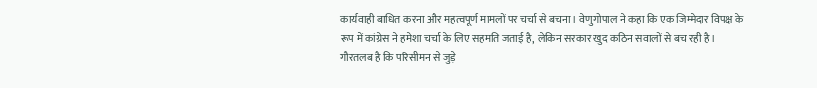कार्यवाही बाधित करना और महत्वपूर्ण मामलों पर चर्चा से बचना। वेणुगोपाल ने कहा कि एक जिम्मेदार विपक्ष के रूप में कांग्रेस ने हमेशा चर्चा के लिए सहमति जताई है, लेकिन सरकार खुद कठिन सवालों से बच रही है।
गौरतलब है कि परिसीमन से जुड़े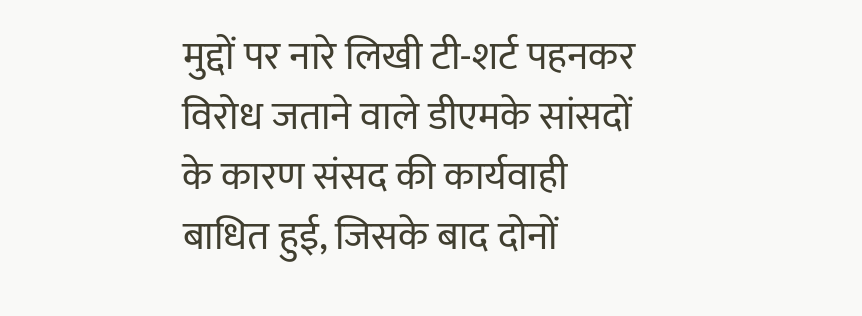मुद्दों पर नारे लिखी टी-शर्ट पहनकर विरोध जताने वाले डीएमके सांसदों के कारण संसद की कार्यवाही बाधित हुई, जिसके बाद दोनों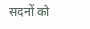सदनों को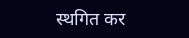स्थगित कर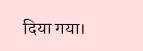दिया गया।